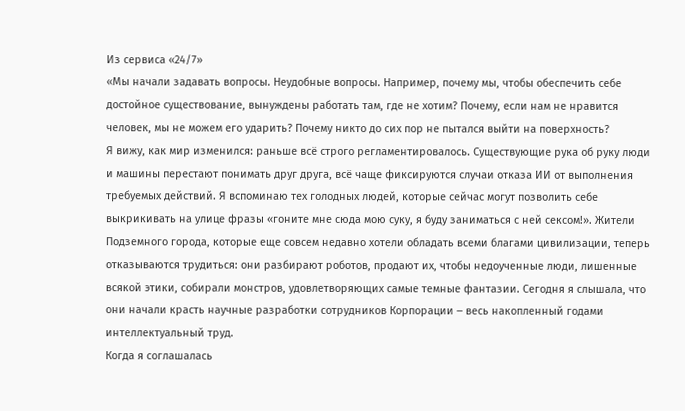Из сервиса «24/7»
«Мы начали задавать вопросы. Неудобные вопросы. Например, почему мы, чтобы обеспечить себе достойное существование, вынуждены работать там, где не хотим? Почему, если нам не нравится человек, мы не можем его ударить? Почему никто до сих пор не пытался выйти на поверхность?
Я вижу, как мир изменился: раньше всё строго регламентировалось. Существующие рука об руку люди и машины перестают понимать друг друга, всё чаще фиксируются случаи отказа ИИ от выполнения требуемых действий. Я вспоминаю тех голодных людей, которые сейчас могут позволить себе выкрикивать на улице фразы «гоните мне сюда мою суку, я буду заниматься с ней сексом!». Жители Подземного города, которые еще совсем недавно хотели обладать всеми благами цивилизации, теперь отказываются трудиться: они разбирают роботов, продают их, чтобы недоученные люди, лишенные всякой этики, собирали монстров, удовлетворяющих самые темные фантазии. Сегодня я слышала, что они начали красть научные разработки сотрудников Корпорации ‒ весь накопленный годами интеллектуальный труд.
Когда я соглашалась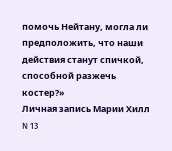помочь Нейтану, могла ли предположить, что наши действия станут спичкой, способной разжечь костер?»
Личная запись Марии Хилл N 13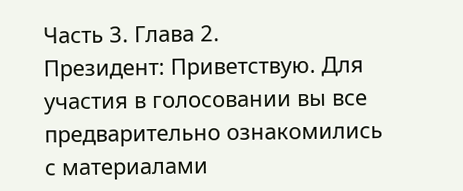Часть 3. Глава 2.
Президент: Приветствую. Для участия в голосовании вы все предварительно ознакомились с материалами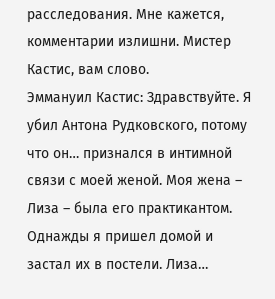расследования. Мне кажется, комментарии излишни. Мистер Кастис, вам слово.
Эммануил Кастис: Здравствуйте. Я убил Антона Рудковского, потому что он… признался в интимной связи с моей женой. Моя жена – Лиза – была его практикантом. Однажды я пришел домой и застал их в постели. Лиза…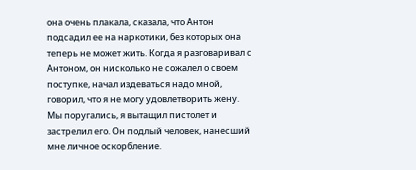она очень плакала, сказала, что Антон подсадил ее на наркотики, без которых она теперь не может жить. Когда я разговаривал с Антоном, он нисколько не сожалел о своем поступке, начал издеваться надо мной, говорил, что я не могу удовлетворить жену. Мы поругались, я вытащил пистолет и застрелил его. Он подлый человек, нанесший мне личное оскорбление.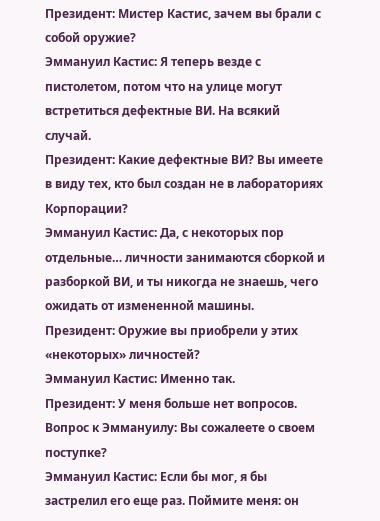Президент: Мистер Кастис, зачем вы брали с собой оружие?
Эммануил Кастис: Я теперь везде с пистолетом, потом что на улице могут встретиться дефектные ВИ. На всякий случай.
Президент: Какие дефектные ВИ? Вы имеете в виду тех, кто был создан не в лабораториях Корпорации?
Эммануил Кастис: Да, с некоторых пор отдельные… личности занимаются сборкой и разборкой ВИ, и ты никогда не знаешь, чего ожидать от измененной машины.
Президент: Оружие вы приобрели у этих «некоторых» личностей?
Эммануил Кастис: Именно так.
Президент: У меня больше нет вопросов.
Вопрос к Эммануилу: Вы сожалеете о своем поступке?
Эммануил Кастис: Если бы мог, я бы застрелил его еще раз. Поймите меня: он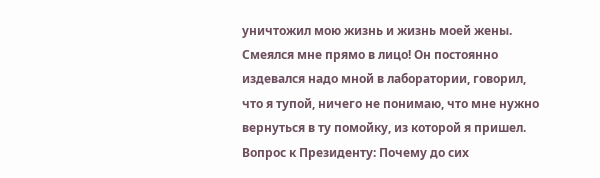уничтожил мою жизнь и жизнь моей жены. Смеялся мне прямо в лицо! Он постоянно издевался надо мной в лаборатории, говорил, что я тупой, ничего не понимаю, что мне нужно вернуться в ту помойку, из которой я пришел.
Вопрос к Президенту: Почему до сих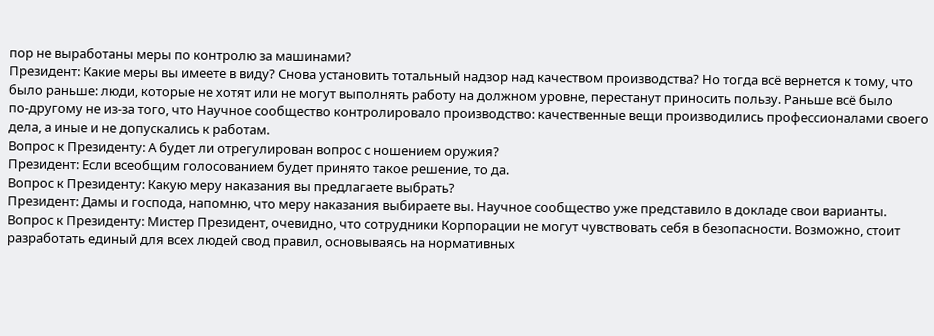пор не выработаны меры по контролю за машинами?
Президент: Какие меры вы имеете в виду? Снова установить тотальный надзор над качеством производства? Но тогда всё вернется к тому, что было раньше: люди, которые не хотят или не могут выполнять работу на должном уровне, перестанут приносить пользу. Раньше всё было по‑другому не из‑за того, что Научное сообщество контролировало производство: качественные вещи производились профессионалами своего дела, а иные и не допускались к работам.
Вопрос к Президенту: А будет ли отрегулирован вопрос с ношением оружия?
Президент: Если всеобщим голосованием будет принято такое решение, то да.
Вопрос к Президенту: Какую меру наказания вы предлагаете выбрать?
Президент: Дамы и господа, напомню, что меру наказания выбираете вы. Научное сообщество уже представило в докладе свои варианты.
Вопрос к Президенту: Мистер Президент, очевидно, что сотрудники Корпорации не могут чувствовать себя в безопасности. Возможно, стоит разработать единый для всех людей свод правил, основываясь на нормативных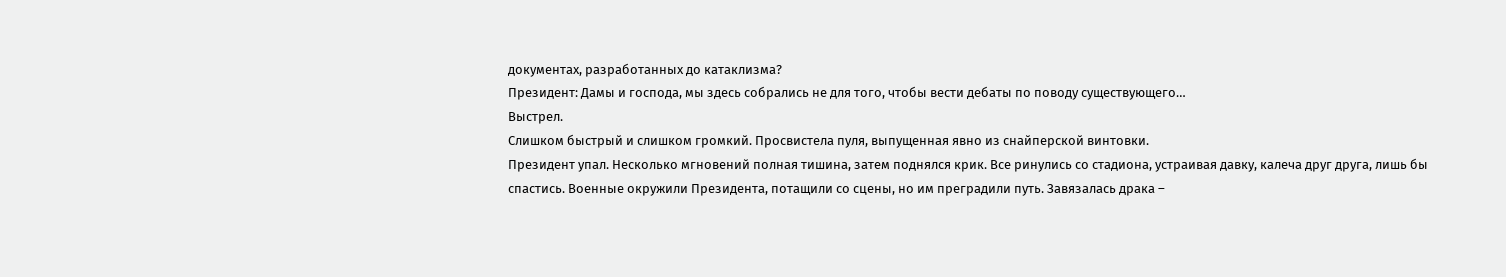документах, разработанных до катаклизма?
Президент: Дамы и господа, мы здесь собрались не для того, чтобы вести дебаты по поводу существующего…
Выстрел.
Слишком быстрый и слишком громкий. Просвистела пуля, выпущенная явно из снайперской винтовки.
Президент упал. Несколько мгновений полная тишина, затем поднялся крик. Все ринулись со стадиона, устраивая давку, калеча друг друга, лишь бы спастись. Военные окружили Президента, потащили со сцены, но им преградили путь. Завязалась драка –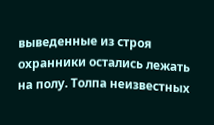выведенные из строя охранники остались лежать на полу. Толпа неизвестных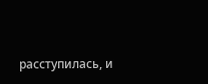расступилась, и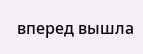вперед вышла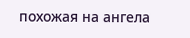похожая на ангела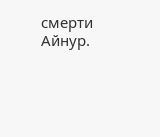смерти Айнур.